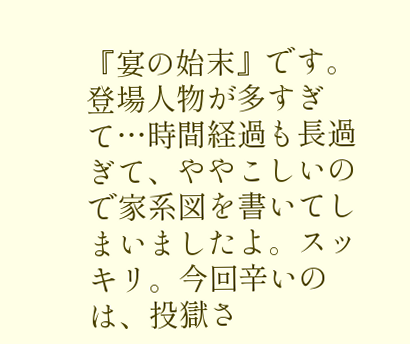『宴の始末』です。登場人物が多すぎて…時間経過も長過ぎて、ややこしいので家系図を書いてしまいましたよ。スッキリ。今回辛いのは、投獄さ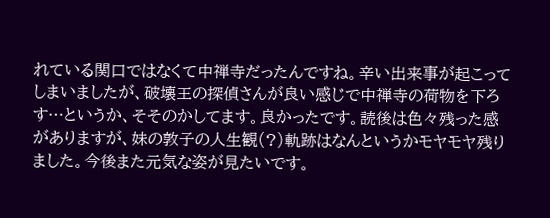れている関口ではなくて中禅寺だったんですね。辛い出来事が起こってしまいましたが、破壊王の探偵さんが良い感じで中禅寺の荷物を下ろす…というか、そそのかしてます。良かったです。読後は色々残った感がありますが、妹の敦子の人生観(?)軌跡はなんというかモヤモヤ残りました。今後また元気な姿が見たいです。